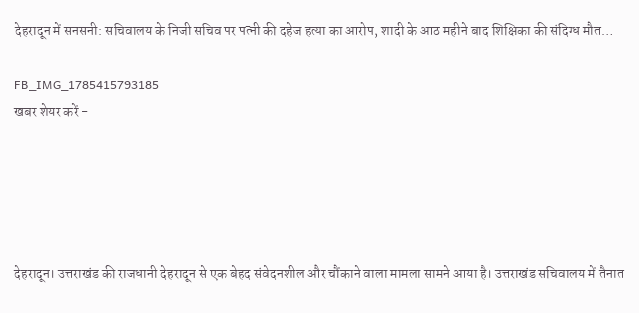देहरादून में सनसनी: सचिवालय के निजी सचिव पर पत्नी की दहेज हत्या का आरोप, शादी के आठ महीने बाद शिक्षिका की संदिग्ध मौत…

FB_IMG_1785415793185
खबर शेयर करें -





देहरादून। उत्तराखंड की राजधानी देहरादून से एक बेहद संवेदनशील और चौंकाने वाला मामला सामने आया है। उत्तराखंड सचिवालय में तैनात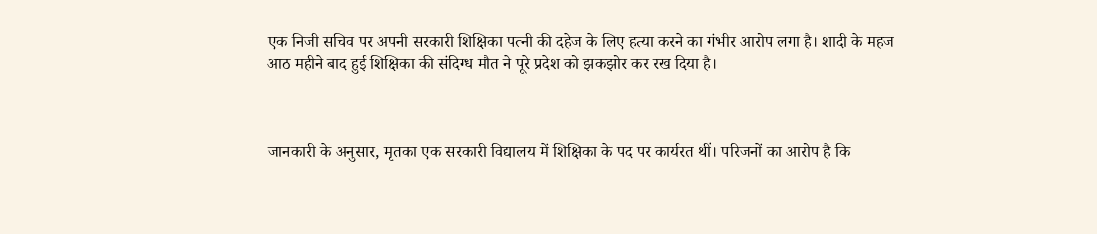एक निजी सचिव पर अपनी सरकारी शिक्षिका पत्नी की दहेज के लिए हत्या करने का गंभीर आरोप लगा है। शादी के महज आठ महीने बाद हुई शिक्षिका की संदिग्ध मौत ने पूरे प्रदेश को झकझोर कर रख दिया है।



जानकारी के अनुसार, मृतका एक सरकारी विद्यालय में शिक्षिका के पद पर कार्यरत थीं। परिजनों का आरोप है कि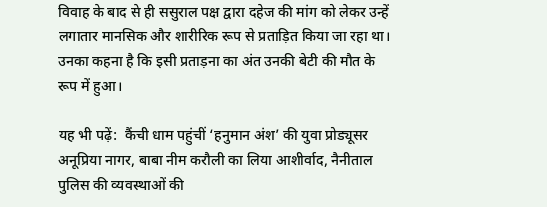विवाह के बाद से ही ससुराल पक्ष द्वारा दहेज की मांग को लेकर उन्हें लगातार मानसिक और शारीरिक रूप से प्रताड़ित किया जा रहा था। उनका कहना है कि इसी प्रताड़ना का अंत उनकी बेटी की मौत के रूप में हुआ।

यह भी पढ़ें:  कैंची धाम पहुंचीं ‘हनुमान अंश’ की युवा प्रोड्यूसर अनूप्रिया नागर, बाबा नीम करौली का लिया आशीर्वाद, नैनीताल पुलिस की व्यवस्थाओं की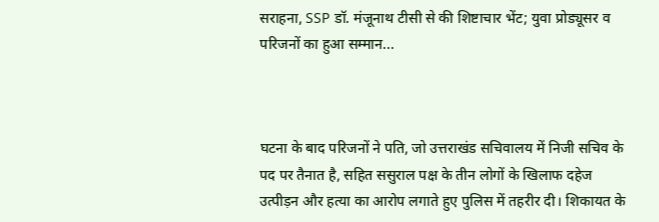सराहना, SSP डॉ. मंजूनाथ टीसी से की शिष्टाचार भेंट; युवा प्रोड्यूसर व परिजनों का हुआ सम्मान...



घटना के बाद परिजनों ने पति, जो उत्तराखंड सचिवालय में निजी सचिव के पद पर तैनात है, सहित ससुराल पक्ष के तीन लोगों के खिलाफ दहेज उत्पीड़न और हत्या का आरोप लगाते हुए पुलिस में तहरीर दी। शिकायत के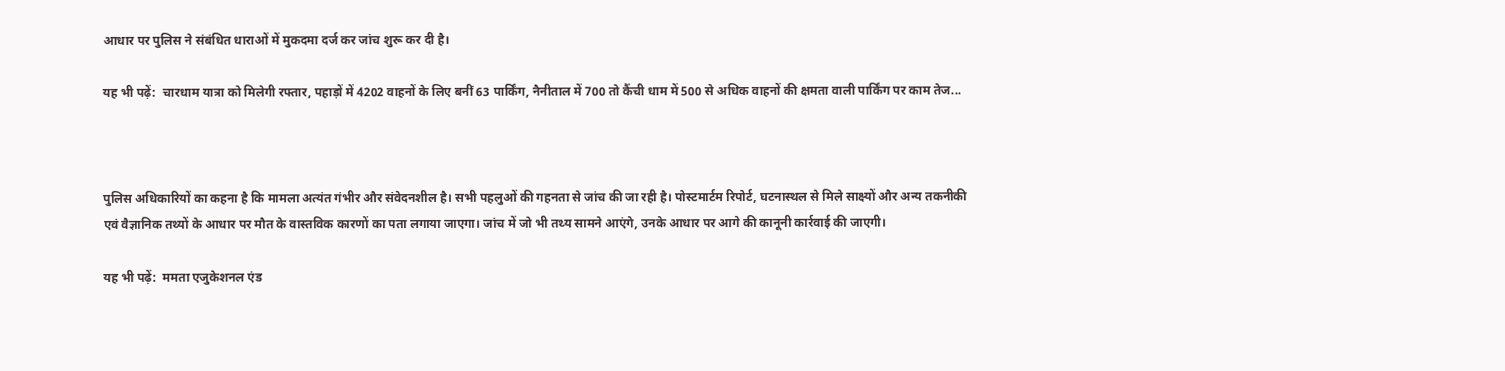आधार पर पुलिस ने संबंधित धाराओं में मुकदमा दर्ज कर जांच शुरू कर दी है।

यह भी पढ़ें:  चारधाम यात्रा को मिलेगी रफ्तार, पहाड़ों में 4202 वाहनों के लिए बनीं 63 पार्किंग, नैनीताल में 700 तो कैंची धाम में 500 से अधिक वाहनों की क्षमता वाली पार्किंग पर काम तेज...



पुलिस अधिकारियों का कहना है कि मामला अत्यंत गंभीर और संवेदनशील है। सभी पहलुओं की गहनता से जांच की जा रही है। पोस्टमार्टम रिपोर्ट, घटनास्थल से मिले साक्ष्यों और अन्य तकनीकी एवं वैज्ञानिक तथ्यों के आधार पर मौत के वास्तविक कारणों का पता लगाया जाएगा। जांच में जो भी तथ्य सामने आएंगे, उनके आधार पर आगे की कानूनी कार्रवाई की जाएगी।

यह भी पढ़ें:  ममता एजुकेशनल एंड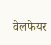वेलफेयर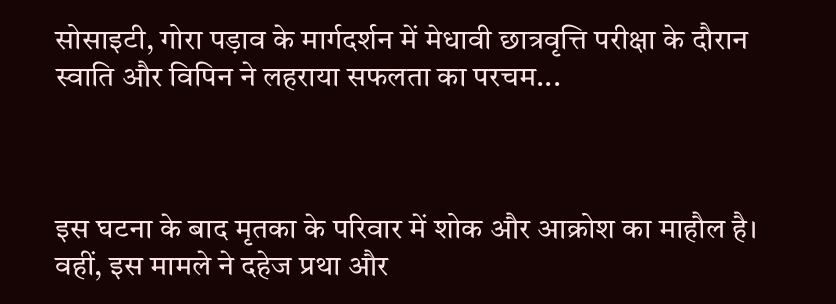सोसाइटी, गोरा पड़ाव के मार्गदर्शन में मेधावी छात्रवृत्ति परीक्षा के दौरान स्वाति और विपिन ने लहराया सफलता का परचम...



इस घटना के बाद मृतका के परिवार में शोक और आक्रोश का माहौल है। वहीं, इस मामले ने दहेज प्रथा और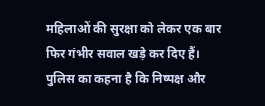महिलाओं की सुरक्षा को लेकर एक बार फिर गंभीर सवाल खड़े कर दिए हैं। पुलिस का कहना है कि निष्पक्ष और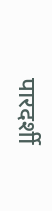पारदर्शी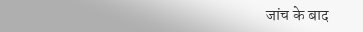जांच के बाद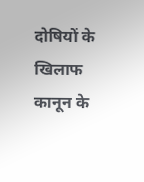दोषियों के खिलाफ कानून के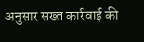अनुसार सख्त कार्रवाई की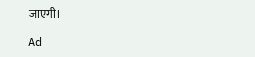जाएगी।

Ad